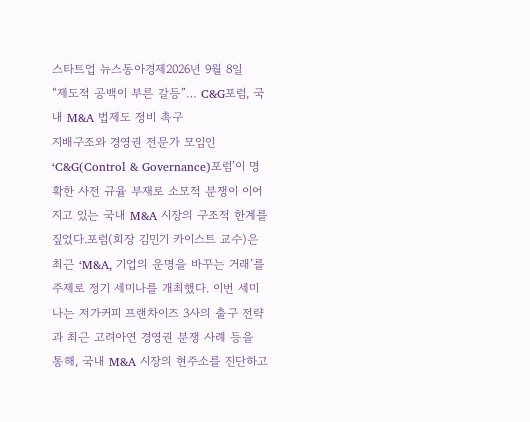스타트업 뉴스동아경제2026년 9월 8일
“제도적 공백이 부른 갈등”… C&G포럼, 국내 M&A 법제도 정비 촉구
지배구조와 경영권 전문가 모임인 ‘C&G(Control & Governance)포럼’이 명확한 사전 규율 부재로 소모적 분쟁이 이어지고 있는 국내 M&A 시장의 구조적 한계를 짚었다.포럼(회장 김민기 카이스트 교수)은 최근 ‘M&A, 기업의 운명을 바꾸는 거래’를 주제로 정기 세미나를 개최했다. 이번 세미나는 저가커피 프랜차이즈 3사의 출구 전략과 최근 고려아연 경영권 분쟁 사례 등을 통해, 국내 M&A 시장의 현주소를 진단하고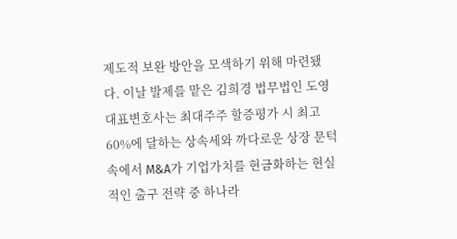제도적 보완 방안을 모색하기 위해 마련됐다. 이날 발제를 맡은 김희경 법무법인 도영 대표변호사는 최대주주 할증평가 시 최고 60%에 달하는 상속세와 까다로운 상장 문턱 속에서 M&A가 기업가치를 현금화하는 현실적인 출구 전략 중 하나라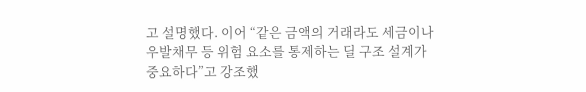고 설명했다. 이어 “같은 금액의 거래라도 세금이나 우발채무 등 위험 요소를 통제하는 딜 구조 설계가 중요하다”고 강조했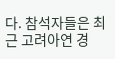다. 참석자들은 최근 고려아연 경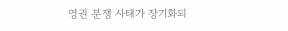영권 분쟁 사태가 장기화되